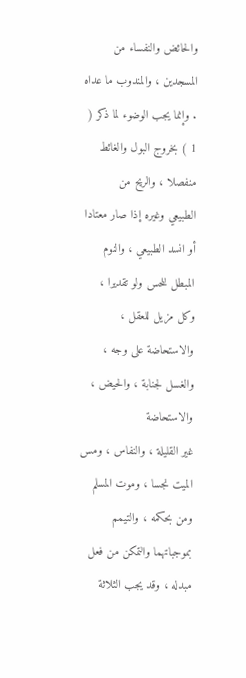والحائض والنفساء من المسجدين ، والمندوب ما عداه . وإنما يجب الوضوء لما ذكر ( 1 ) بخروج البول والغائط منفصلا ، والريح من
الطبيعي وغيره إذا صار معتادا أو انسد الطبيعي ، والنوم المبطل للحس ولو تقديرا ،
وكل مزيل للعقل ، والاستحاضة على وجه ، والغسل لجنابة ، والحيض ، والاستحاضة
غير القليلة ، والنفاس ، ومس الميت نجسا ، وموت المسلم ومن بحكمه ، والتيمم
بموجباتهما والتمكن من فعل مبدله ، وقد يجب الثلاثة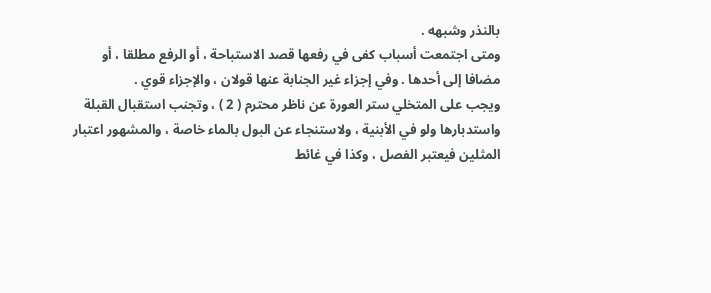بالنذر وشبهه .
ومتى اجتمعت أسباب كفى في رفعها قصد الاستباحة ، أو الرفع مطلقا ، أو
مضافا إلى أحدها . وفي إجزاء غير الجنابة عنها قولان ، والإجزاء قوي .
ويجب على المتخلي ستر العورة عن ناظر محترم ( 2 ) ، وتجنب استقبال القبلة
واستدبارها ولو في الأبنية ، ولاستنجاء عن البول بالماء خاصة ، والمشهور اعتبار
المثلين فيعتبر الفصل ، وكذا في غائط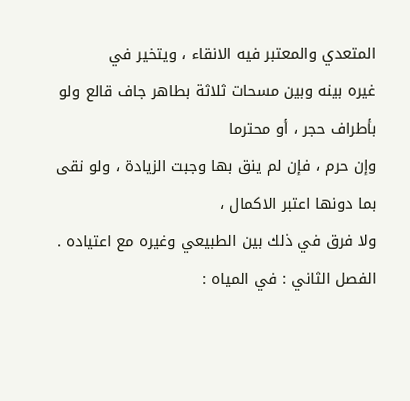المتعدي والمعتبر فيه الانقاء ، ويتخير في
غيره بينه وبين مسحات ثلاثة بطاهر جاف قالع ولو بأطراف حجر ، أو محترما
وإن حرم ، فإن لم ينق بها وجبت الزيادة ، ولو نقى بما دونها اعتبر الاكمال ،
ولا فرق في ذلك بين الطبيعي وغيره مع اعتياده .
الفصل الثاني : في المياه :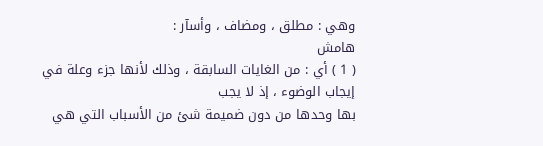وهي : مطلق ، ومضاف ، وأسآر :
هامش
( 1 ) أي : من الغايات السابقة ، وذلك لأنها جزء وعلة في إيجاب الوضوء ، إذ لا يجب
بها وحدها من دون ضميمة شئ من الأسباب التي هي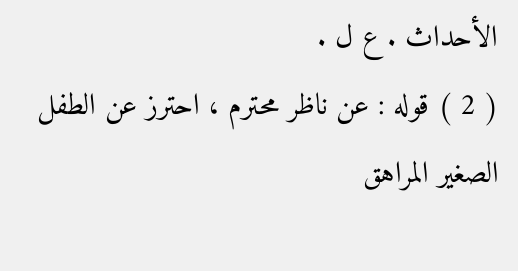الأحداث . ع ل .
( 2 ) قوله : عن ناظر محترم ، احترز عن الطفل الصغير المراهق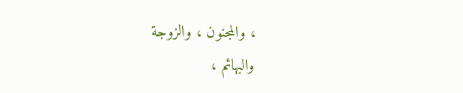، والمجنون ، والزوجة
والبهائم ،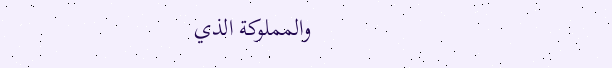والمملوكة الذي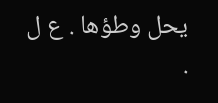يحل وطؤها . ع ل .